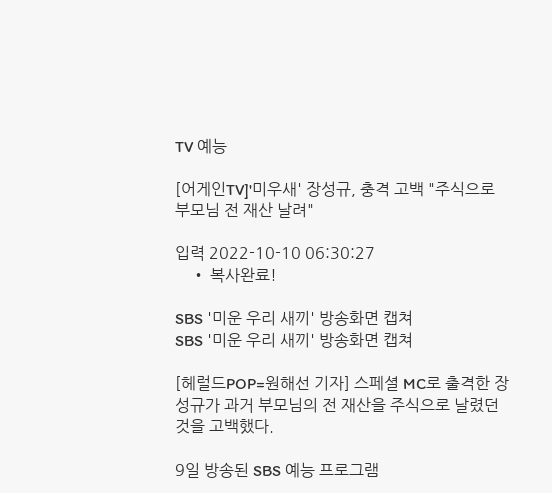TV 예능

[어게인TV]'미우새' 장성규, 충격 고백 "주식으로 부모님 전 재산 날려"

입력 2022-10-10 06:30:27
    • 복사완료!

SBS '미운 우리 새끼' 방송화면 캡쳐
SBS '미운 우리 새끼' 방송화면 캡쳐

[헤럴드POP=원해선 기자] 스페셜 MC로 출격한 장성규가 과거 부모님의 전 재산을 주식으로 날렸던 것을 고백했다.

9일 방송된 SBS 예능 프로그램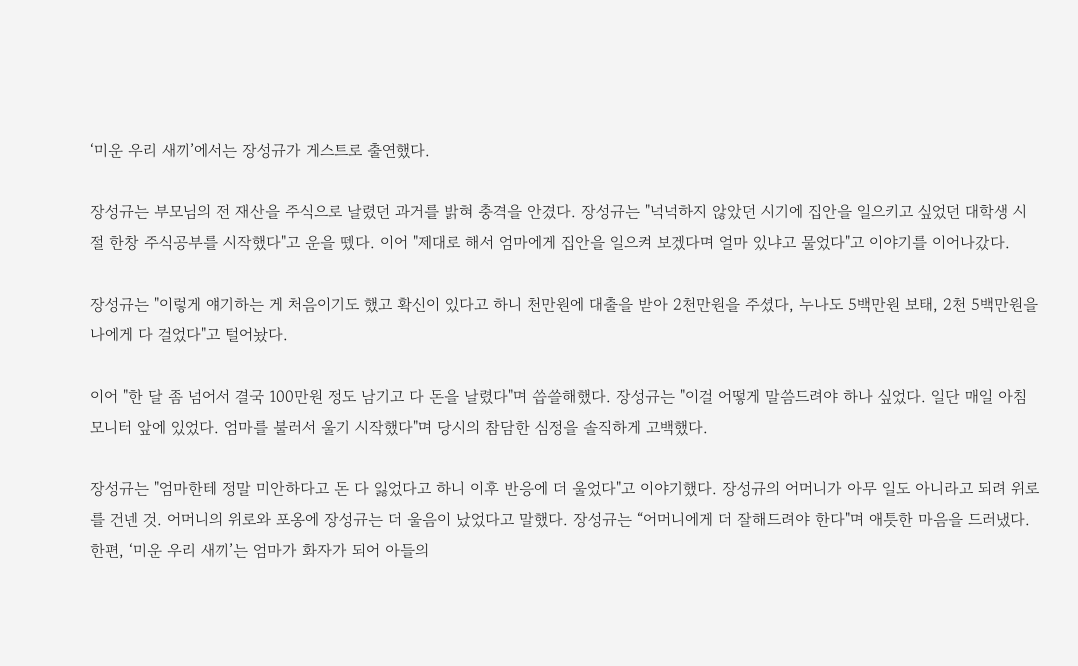‘미운 우리 새끼’에서는 장성규가 게스트로 출연했다.

장성규는 부모님의 전 재산을 주식으로 날렸던 과거를 밝혀 충격을 안겼다. 장성규는 "넉넉하지 않았던 시기에 집안을 일으키고 싶었던 대학생 시절 한창 주식공부를 시작했다"고 운을 뗐다. 이어 "제대로 해서 엄마에게 집안을 일으켜 보겠다며 얼마 있냐고 물었다"고 이야기를 이어나갔다.

장성규는 "이렇게 얘기하는 게 처음이기도 했고 확신이 있다고 하니 천만원에 대출을 받아 2천만원을 주셨다, 누나도 5백만원 보태, 2천 5백만원을 나에게 다 걸었다"고 털어놨다.

이어 "한 달 좀 넘어서 결국 100만원 정도 남기고 다 돈을 날렸다"며 씁쓸해했다. 장성규는 "이걸 어떻게 말씀드려야 하나 싶었다. 일단 매일 아침 모니터 앞에 있었다. 엄마를 불러서 울기 시작했다"며 당시의 참담한 심정을 솔직하게 고백했다.

장성규는 "엄마한테 정말 미안하다고 돈 다 잃었다고 하니 이후 반응에 더 울었다"고 이야기했다. 장성규의 어머니가 아무 일도 아니라고 되려 위로를 건넨 것. 어머니의 위로와 포옹에 장성규는 더 울음이 났었다고 말했다. 장성규는 “어머니에게 더 잘해드려야 한다"며 애틋한 마음을 드러냈다. 한편, ‘미운 우리 새끼’는 엄마가 화자가 되어 아들의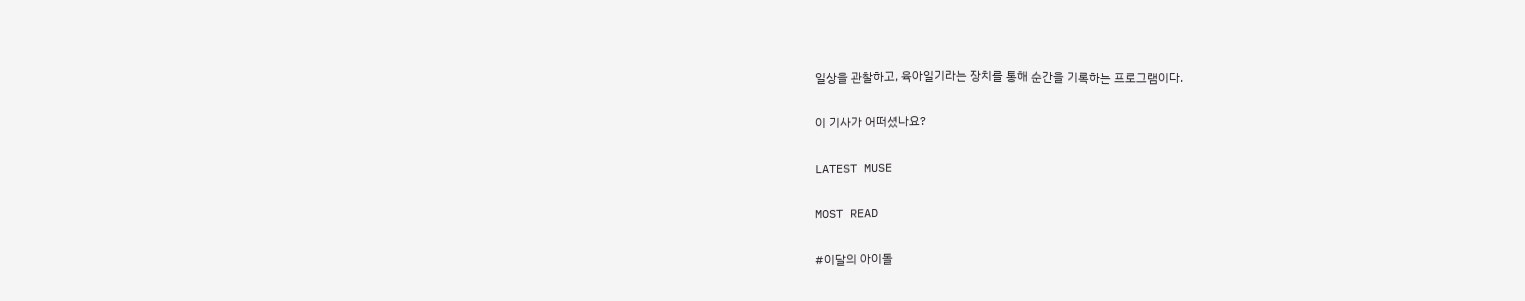일상을 관찰하고, 육아일기라는 장치를 통해 순간을 기록하는 프로그램이다.

이 기사가 어떠셨나요?

LATEST MUSE

MOST READ

#이달의 아이돌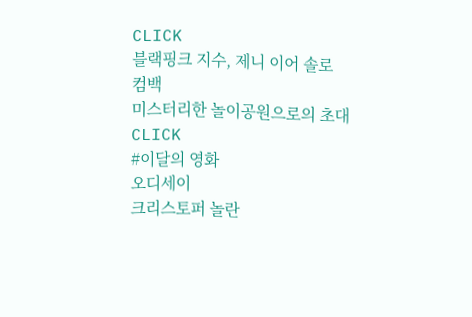CLICK
블랙핑크 지수, 제니 이어 솔로 컴백
미스터리한 놀이공원으로의 초대
CLICK
#이달의 영화
오디세이
크리스토퍼 놀란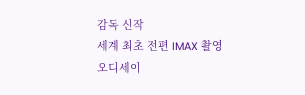감독 신작
세계 최초 전편 IMAX 촬영
오디세이